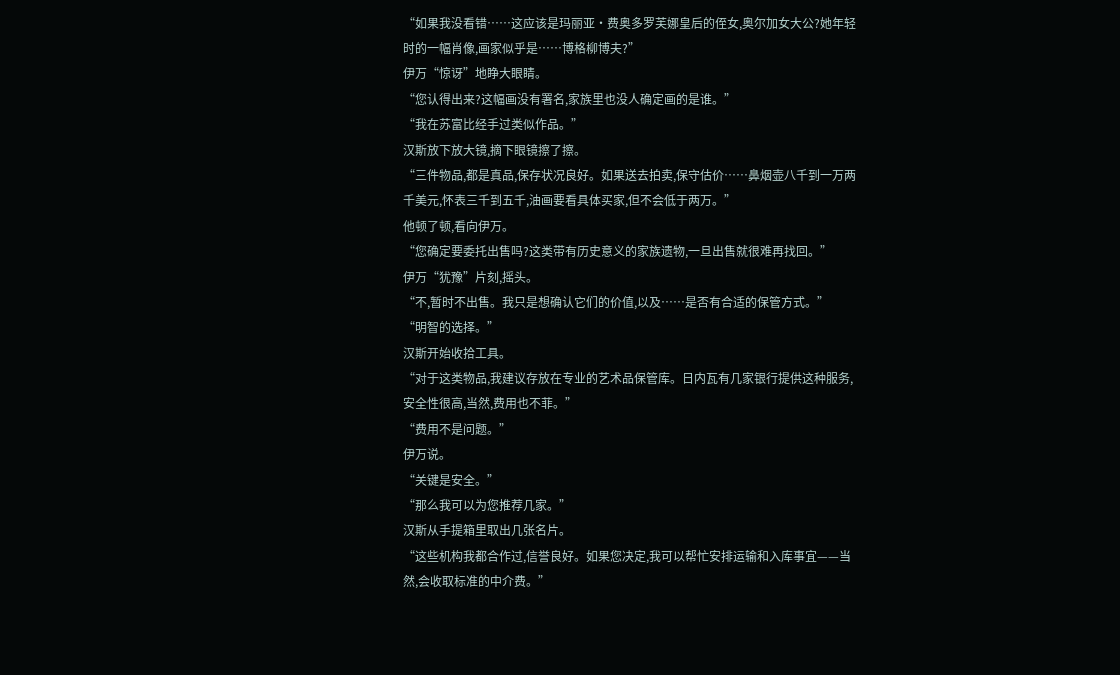“如果我没看错……这应该是玛丽亚·费奥多罗芙娜皇后的侄女,奥尔加女大公?她年轻时的一幅肖像,画家似乎是……博格柳博夫?”
伊万“惊讶”地睁大眼睛。
“您认得出来?这幅画没有署名,家族里也没人确定画的是谁。”
“我在苏富比经手过类似作品。”
汉斯放下放大镜,摘下眼镜擦了擦。
“三件物品,都是真品,保存状况良好。如果送去拍卖,保守估价……鼻烟壶八千到一万两千美元,怀表三千到五千,油画要看具体买家,但不会低于两万。”
他顿了顿,看向伊万。
“您确定要委托出售吗?这类带有历史意义的家族遗物,一旦出售就很难再找回。”
伊万“犹豫”片刻,摇头。
“不,暂时不出售。我只是想确认它们的价值,以及……是否有合适的保管方式。”
“明智的选择。”
汉斯开始收拾工具。
“对于这类物品,我建议存放在专业的艺术品保管库。日内瓦有几家银行提供这种服务,安全性很高,当然,费用也不菲。”
“费用不是问题。”
伊万说。
“关键是安全。”
“那么我可以为您推荐几家。”
汉斯从手提箱里取出几张名片。
“这些机构我都合作过,信誉良好。如果您决定,我可以帮忙安排运输和入库事宜——当然,会收取标准的中介费。”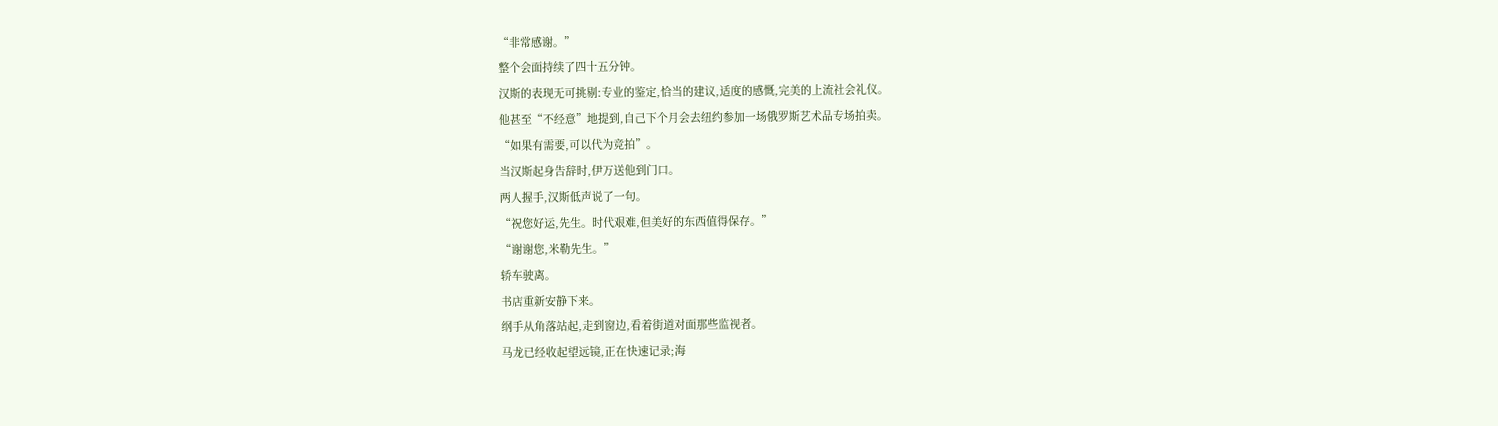“非常感谢。”
整个会面持续了四十五分钟。
汉斯的表现无可挑剔:专业的鉴定,恰当的建议,适度的感慨,完美的上流社会礼仪。
他甚至“不经意”地提到,自己下个月会去纽约参加一场俄罗斯艺术品专场拍卖。
“如果有需要,可以代为竞拍”。
当汉斯起身告辞时,伊万送他到门口。
两人握手,汉斯低声说了一句。
“祝您好运,先生。时代艰难,但美好的东西值得保存。”
“谢谢您,米勒先生。”
轿车驶离。
书店重新安静下来。
纲手从角落站起,走到窗边,看着街道对面那些监视者。
马龙已经收起望远镜,正在快速记录;海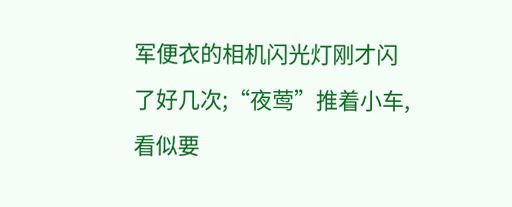军便衣的相机闪光灯刚才闪了好几次;“夜莺”推着小车,看似要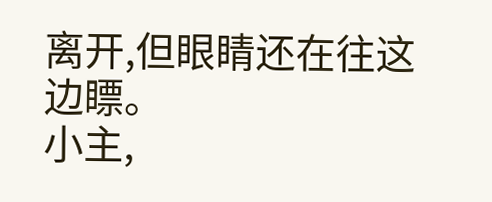离开,但眼睛还在往这边瞟。
小主,